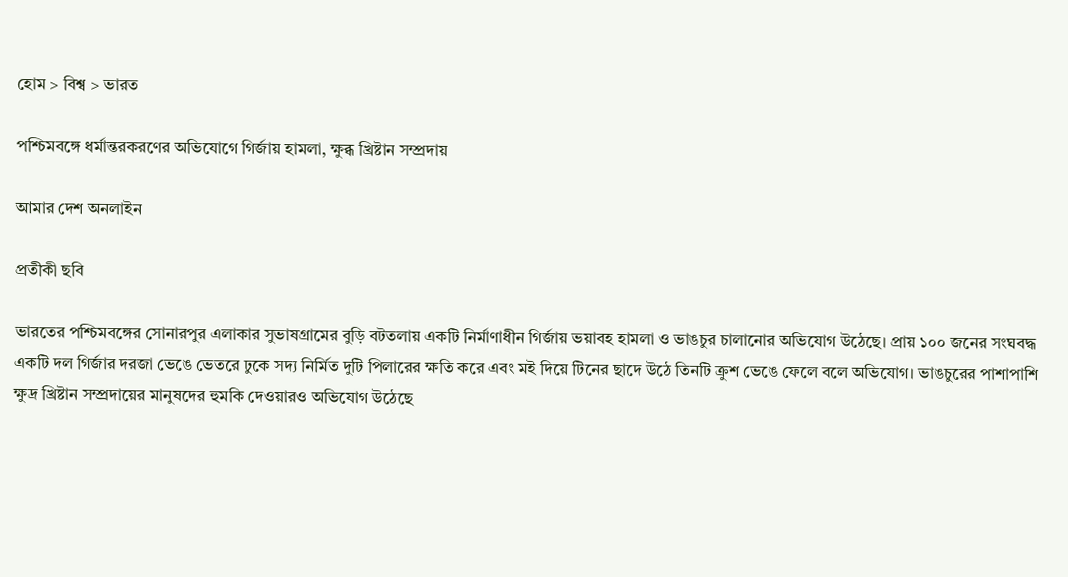হোম > বিশ্ব > ভারত

পশ্চিমবঙ্গে ধর্মান্তরকরণের অভিযোগে গির্জায় হামলা, ক্ষুব্ধ খ্রিষ্টান সম্প্রদায়

আমার দেশ অনলাইন

প্রতীকী ছবি

ভারতের পশ্চিমবঙ্গের সোনারপুর এলাকার সুভাষগ্রামের বুড়ি বটতলায় একটি নির্মাণাধীন গির্জায় ভয়াবহ হামলা ও ভাঙচুর চালানোর অভিযোগ উঠেছে। প্রায় ১০০ জনের সংঘবদ্ধ একটি দল গির্জার দরজা ভেঙে ভেতরে ঢুকে সদ্য নির্মিত দুটি পিলারের ক্ষতি করে এবং মই দিয়ে টিনের ছাদে উঠে তিনটি ক্রুশ ভেঙে ফেলে বলে অভিযোগ। ভাঙচুরের পাশাপাশি ক্ষুদ্র খ্রিষ্টান সম্প্রদায়ের মানুষদের হুমকি দেওয়ারও অভিযোগ উঠেছে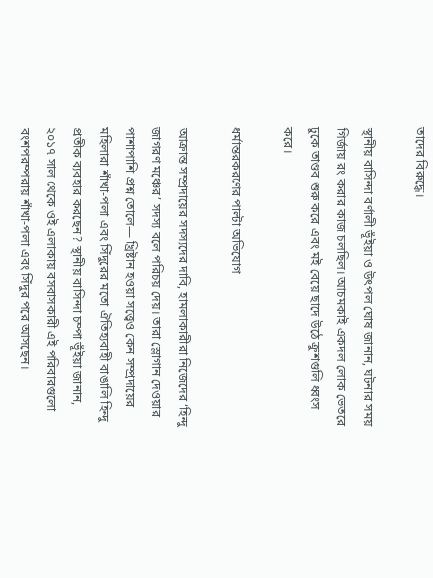তাদের বিরুদ্ধে।

স্থানীয় বাসিন্দা বর্ণালী ভূঁইয়া ও উৎপল ঘোষ জানান, ঘটনার সময় গির্জায় রং করার কাজ চলছিল। আচমকাই একদল লোক ভেতরে ঢুকে তাণ্ডব শুরু করে এবং মই বেয়ে ছাদে উঠে ক্রুশগুলি ধ্বংস করে।

ধর্মান্তরকরণের পাল্টা অভিযোগ

আক্রান্ত সম্প্রদায়ের সদস্যদের দাবি, হামলাকারীরা নিজেদের ‘হিন্দু জাগরণ মঞ্চের’ সদস্য বলে পরিচয় দেয়। তারা স্লোগান দেওয়ার পাশাপাশি প্রশ্ন তোলে— খ্রিষ্টান হওয়া সত্ত্বেও কেন সম্প্রদায়ের মহিলারা শাঁখা-পলা এবং সিঁদুরের মতো ঐতিহ্যবাহী বাঙালি হিন্দু প্রতীক ব্যবহার করছেন? স্থানীয় বাসিন্দা চম্পা ভূঁইয়া জানান, ২০১৭ সাল থেকে ওই এলাকায় বসবাসকারী এই পরিবারগুলো বংশপরম্পরায় শাঁখা-পলা এবং সিঁদুর পরে আসছেন।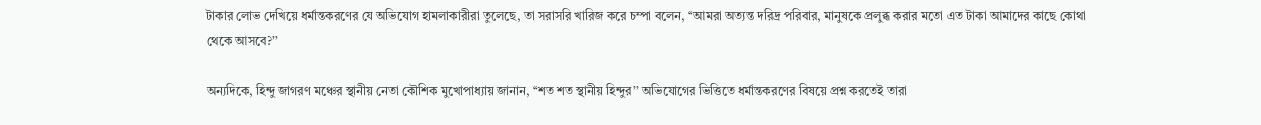টাকার লোভ দেখিয়ে ধর্মান্তকরণের যে অভিযোগ হামলাকারীরা তুলেছে, তা সরাসরি খারিজ করে চম্পা বলেন, ‘‘আমরা অত্যন্ত দরিদ্র পরিবার, মানুষকে প্রলুব্ধ করার মতো এত টাকা আমাদের কাছে কোথা থেকে আসবে?’’

অন্যদিকে, হিন্দু জাগরণ মঞ্চের স্থানীয় নেতা কৌশিক মুখোপাধ্যায় জানান, ‘‘শত শত স্থানীয় হিন্দুর’’ অভিযোগের ভিত্তিতে ধর্মান্তকরণের বিষয়ে প্রশ্ন করতেই তারা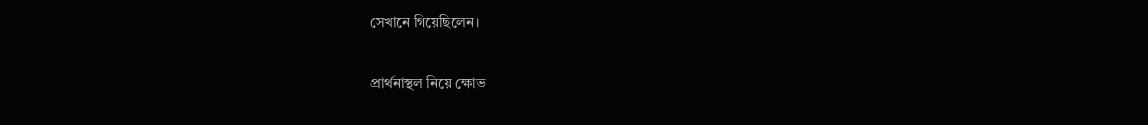সেখানে গিয়েছিলেন।

প্রার্থনাস্থল নিয়ে ক্ষোভ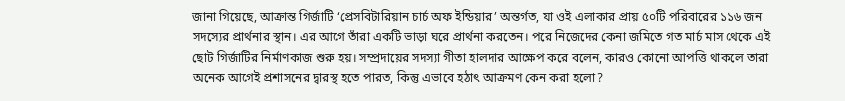জানা গিয়েছে, আক্রান্ত গির্জাটি ‘প্রেসবিটারিয়ান চার্চ অফ ইন্ডিয়ার’ অন্তর্গত, যা ওই এলাকার প্রায় ৫০টি পরিবারের ১১৬ জন সদস্যের প্রার্থনার স্থান। এর আগে তাঁরা একটি ভাড়া ঘরে প্রার্থনা করতেন। পরে নিজেদের কেনা জমিতে গত মার্চ মাস থেকে এই ছোট গির্জাটির নির্মাণকাজ শুরু হয়। সম্প্রদায়ের সদস্যা গীতা হালদার আক্ষেপ করে বলেন, কারও কোনো আপত্তি থাকলে তারা অনেক আগেই প্রশাসনের দ্বারস্থ হতে পারত, কিন্তু এভাবে হঠাৎ আক্রমণ কেন করা হলো?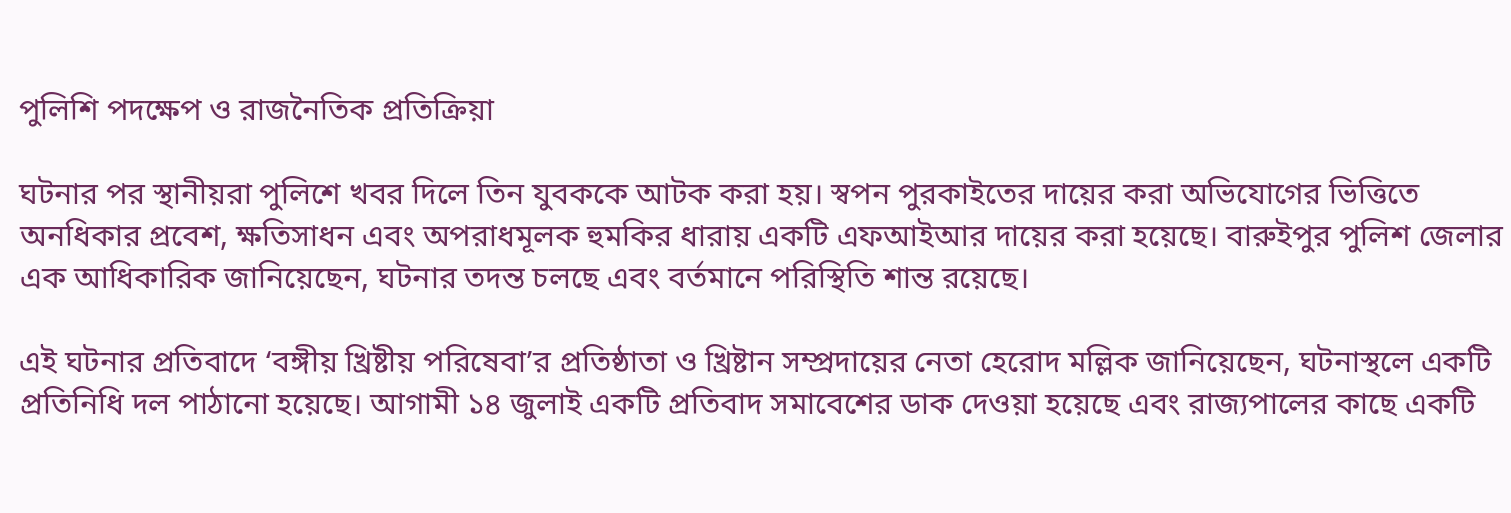পুলিশি পদক্ষেপ ও রাজনৈতিক প্রতিক্রিয়া

ঘটনার পর স্থানীয়রা পুলিশে খবর দিলে তিন যুবককে আটক করা হয়। স্বপন পুরকাইতের দায়ের করা অভিযোগের ভিত্তিতে অনধিকার প্রবেশ, ক্ষতিসাধন এবং অপরাধমূলক হুমকির ধারায় একটি এফআইআর দায়ের করা হয়েছে। বারুইপুর পুলিশ জেলার এক আধিকারিক জানিয়েছেন, ঘটনার তদন্ত চলছে এবং বর্তমানে পরিস্থিতি শান্ত রয়েছে।

এই ঘটনার প্রতিবাদে ‘বঙ্গীয় খ্রিষ্টীয় পরিষেবা’র প্রতিষ্ঠাতা ও খ্রিষ্টান সম্প্রদায়ের নেতা হেরোদ মল্লিক জানিয়েছেন, ঘটনাস্থলে একটি প্রতিনিধি দল পাঠানো হয়েছে। আগামী ১৪ জুলাই একটি প্রতিবাদ সমাবেশের ডাক দেওয়া হয়েছে এবং রাজ্যপালের কাছে একটি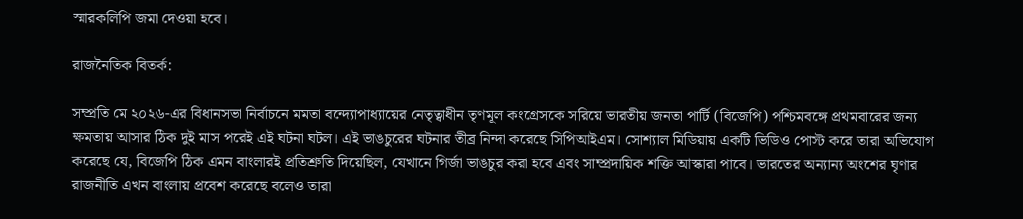স্মারকলিপি জমা দেওয়া হবে।

রাজনৈতিক বিতর্ক:

সম্প্রতি মে ২০২৬-এর বিধানসভা নির্বাচনে মমতা বন্দ্যোপাধ্যায়ের নেতৃত্বাধীন তৃণমূল কংগ্রেসকে সরিয়ে ভারতীয় জনতা পার্টি (বিজেপি) পশ্চিমবঙ্গে প্রথমবারের জন্য ক্ষমতায় আসার ঠিক দুই মাস পরেই এই ঘটনা ঘটল। এই ভাঙচুরের ঘটনার তীব্র নিন্দা করেছে সিপিআইএম। সোশ্যাল মিডিয়ায় একটি ভিডিও পোস্ট করে তারা অভিযোগ করেছে যে, বিজেপি ঠিক এমন বাংলারই প্রতিশ্রুতি দিয়েছিল, যেখানে গির্জা ভাঙচুর করা হবে এবং সাম্প্রদায়িক শক্তি আস্কারা পাবে। ভারতের অন্যান্য অংশের ঘৃণার রাজনীতি এখন বাংলায় প্রবেশ করেছে বলেও তারা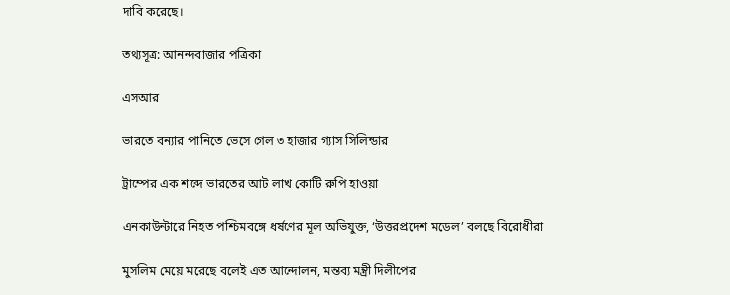দাবি করেছে।

তথ্যসূত্র: আনন্দবাজার পত্রিকা

এসআর

ভারতে বন্যার পানিতে ভেসে গেল ৩ হাজার গ্যাস সিলিন্ডার

ট্রাম্পের এক শব্দে ভারতের আট লাখ কোটি রুপি হাওয়া

এনকাউন্টারে নিহত পশ্চিমবঙ্গে ধর্ষণের মূল অভিযুক্ত, ‘উত্তরপ্রদেশ মডেল’ বলছে বিরোধীরা

মুসলিম মেয়ে মরেছে বলেই এত আন্দোলন, মন্তব্য মন্ত্রী দিলীপের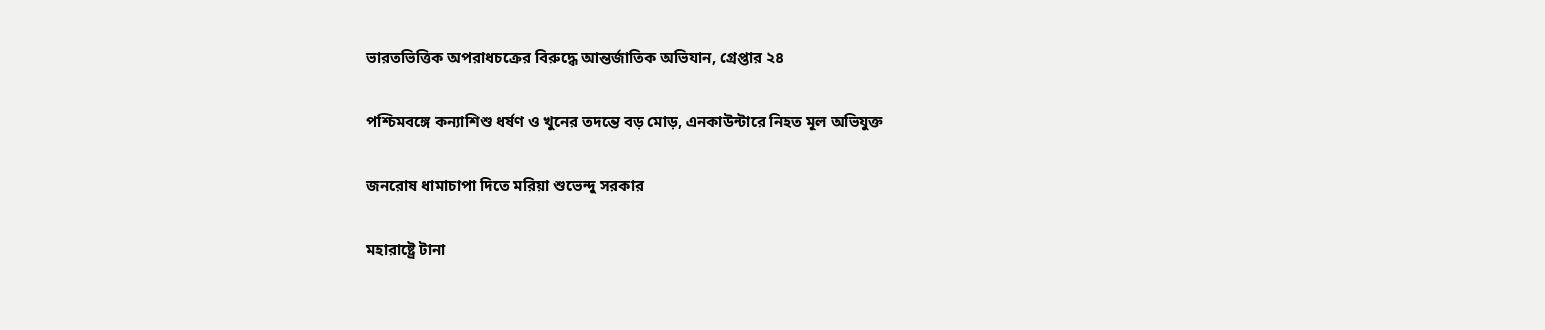ভারতভিত্তিক অপরাধচক্রের বিরুদ্ধে আন্তর্জাতিক অভিযান, গ্রেপ্তার ২৪

পশ্চিমবঙ্গে কন্যাশিশু ধর্ষণ ও খুনের তদন্তে বড় মোড়, এনকাউন্টারে নিহত মূল অভিযুক্ত

জনরোষ ধামাচাপা দিতে মরিয়া শুভেন্দু সরকার

মহারাষ্ট্রে টানা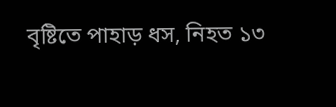বৃষ্টিতে পাহাড় ধস, নিহত ১৩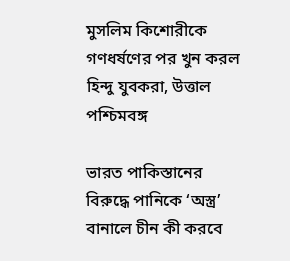মুসলিম কিশোরীকে গণধর্ষণের পর খুন করল হিন্দু যুবকরা, উত্তাল পশ্চিমবঙ্গ

ভারত পাকিস্তানের বিরুদ্ধে পানিকে ‘অস্ত্র’ বানালে চীন কী করবে